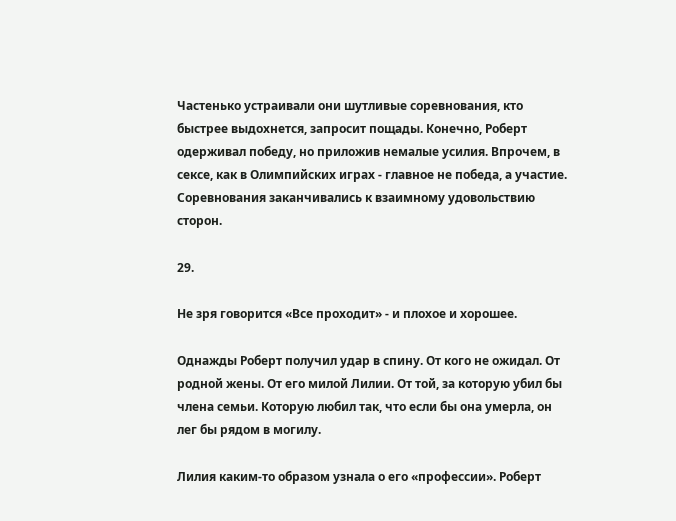Частенько устраивали они шутливые соревнования, кто быстрее выдохнется, запросит пощады. Конечно, Роберт одерживал победу, но приложив немалые усилия. Впрочем, в сексе, как в Олимпийских играх - главное не победа, а участие. Соревнования заканчивались к взаимному удовольствию сторон.

29.

Не зря говорится «Все проходит» - и плохое и хорошее.

Однажды Роберт получил удар в спину. От кого не ожидал. От родной жены. От его милой Лилии. От той, за которую убил бы члена семьи. Которую любил так, что если бы она умерла, он лег бы рядом в могилу.

Лилия каким-то образом узнала о его «профессии». Роберт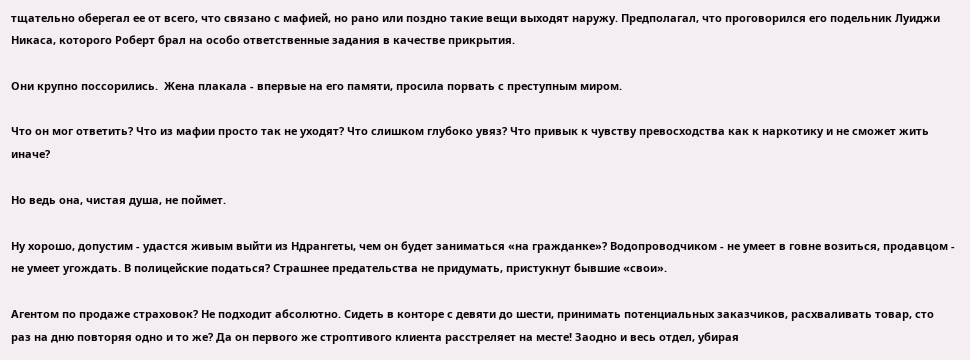тщательно оберегал ее от всего, что связано с мафией, но рано или поздно такие вещи выходят наружу. Предполагал, что проговорился его подельник Луиджи Никаса, которого Роберт брал на особо ответственные задания в качестве прикрытия.

Они крупно поссорились.  Жена плакала - впервые на его памяти, просила порвать с преступным миром.

Что он мог ответить? Что из мафии просто так не уходят? Что слишком глубоко увяз? Что привык к чувству превосходства как к наркотику и не сможет жить иначе?

Но ведь она, чистая душа, не поймет.

Ну хорошо, допустим - удастся живым выйти из Ндрангеты, чем он будет заниматься «на гражданке»? Водопроводчиком - не умеет в говне возиться, продавцом - не умеет угождать. В полицейские податься? Страшнее предательства не придумать, пристукнут бывшие «свои».

Агентом по продаже страховок? Не подходит абсолютно. Сидеть в конторе с девяти до шести, принимать потенциальных заказчиков, расхваливать товар, сто раз на дню повторяя одно и то же? Да он первого же строптивого клиента расстреляет на месте! Заодно и весь отдел, убирая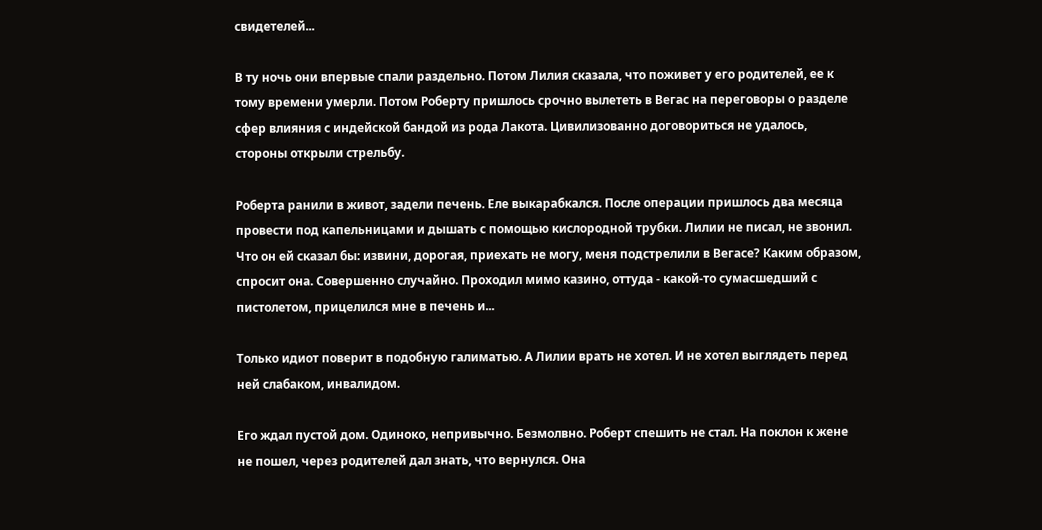свидетелей...

В ту ночь они впервые спали раздельно. Потом Лилия сказала, что поживет у его родителей, ее к тому времени умерли. Потом Роберту пришлось срочно вылететь в Вегас на переговоры о разделе сфер влияния с индейской бандой из рода Лакота. Цивилизованно договориться не удалось, стороны открыли стрельбу.

Роберта ранили в живот, задели печень. Еле выкарабкался. После операции пришлось два месяца провести под капельницами и дышать с помощью кислородной трубки. Лилии не писал, не звонил. Что он ей сказал бы: извини, дорогая, приехать не могу, меня подстрелили в Вегасе? Каким образом, спросит она. Совершенно случайно. Проходил мимо казино, оттуда - какой-то сумасшедший с пистолетом, прицелился мне в печень и...

Только идиот поверит в подобную галиматью. А Лилии врать не хотел. И не хотел выглядеть перед ней слабаком, инвалидом.

Его ждал пустой дом. Одиноко, непривычно. Безмолвно. Роберт спешить не стал. На поклон к жене не пошел, через родителей дал знать, что вернулся. Она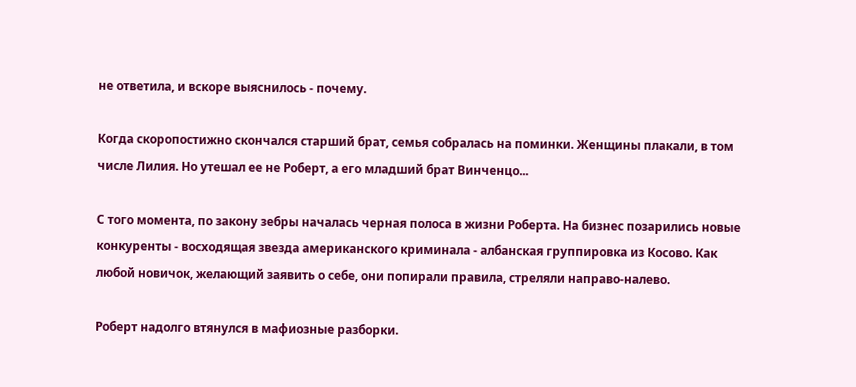не ответила, и вскоре выяснилось - почему.

Когда скоропостижно скончался старший брат, семья собралась на поминки. Женщины плакали, в том числе Лилия. Но утешал ее не Роберт, а его младший брат Винченцо...

С того момента, по закону зебры началась черная полоса в жизни Роберта. На бизнес позарились новые конкуренты - восходящая звезда американского криминала - албанская группировка из Косово. Как любой новичок, желающий заявить о себе, они попирали правила, стреляли направо-налево.

Роберт надолго втянулся в мафиозные разборки.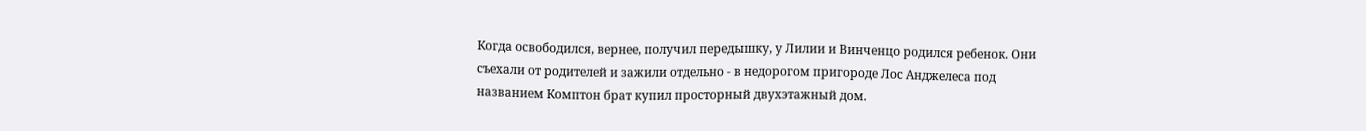Когда освободился, вернее, получил передышку, у Лилии и Винченцо родился ребенок. Они съехали от родителей и зажили отдельно - в недорогом пригороде Лос Анджелеса под названием Комптон брат купил просторный двухэтажный дом.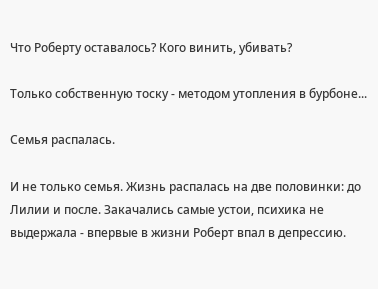Что Роберту оставалось? Кого винить, убивать?

Только собственную тоску - методом утопления в бурбоне...

Семья распалась.

И не только семья. Жизнь распалась на две половинки: до Лилии и после. Закачались самые устои, психика не выдержала - впервые в жизни Роберт впал в депрессию.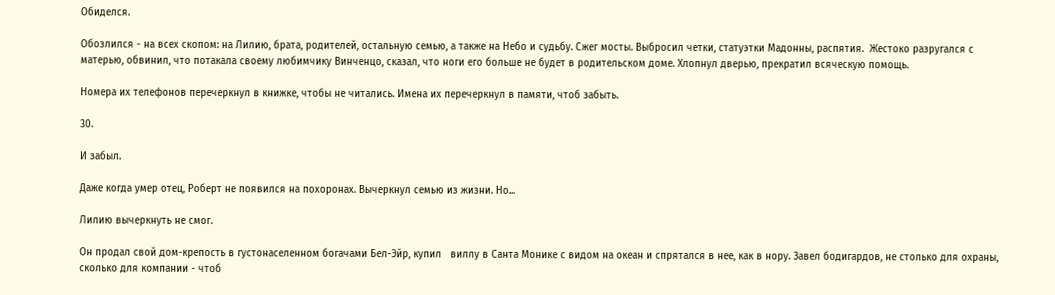Обиделся.

Обозлился - на всех скопом: на Лилию, брата, родителей, остальную семью, а также на Небо и судьбу. Сжег мосты. Выбросил четки, статуэтки Мадонны, распятия.  Жестоко разругался с матерью, обвинил, что потакала своему любимчику Винченцо, сказал, что ноги его больше не будет в родительском доме. Хлопнул дверью, прекратил всяческую помощь.

Номера их телефонов перечеркнул в книжке, чтобы не читались. Имена их перечеркнул в памяти, чтоб забыть.

30.

И забыл.

Даже когда умер отец, Роберт не появился на похоронах. Вычеркнул семью из жизни. Но...

Лилию вычеркнуть не смог.

Он продал свой дом-крепость в густонаселенном богачами Бел-Эйр, купил   виллу в Санта Монике с видом на океан и спрятался в нее, как в нору. Завел бодигардов, не столько для охраны, сколько для компании - чтоб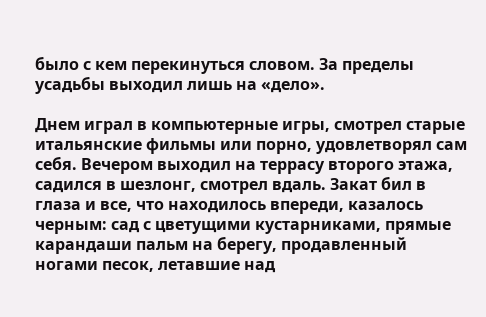было с кем перекинуться словом. За пределы усадьбы выходил лишь на «дело».

Днем играл в компьютерные игры, смотрел старые итальянские фильмы или порно, удовлетворял сам себя. Вечером выходил на террасу второго этажа, садился в шезлонг, смотрел вдаль. Закат бил в глаза и все, что находилось впереди, казалось черным: сад с цветущими кустарниками, прямые карандаши пальм на берегу, продавленный ногами песок, летавшие над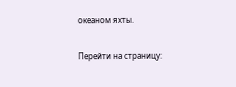океаном яхты.

Перейти на страницу: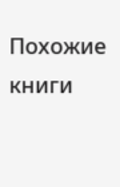Похожие книги